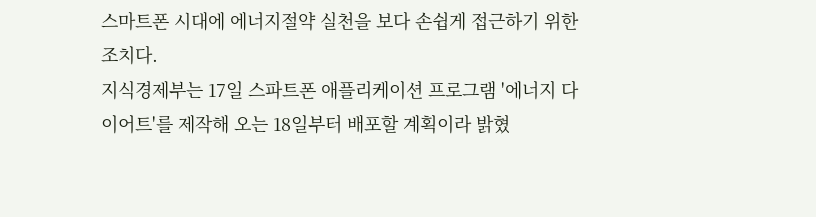스마트폰 시대에 에너지절약 실천을 보다 손쉽게 접근하기 위한 조치다.
지식경제부는 17일 스파트폰 애플리케이션 프로그램 '에너지 다이어트'를 제작해 오는 18일부터 배포할 계획이라 밝혔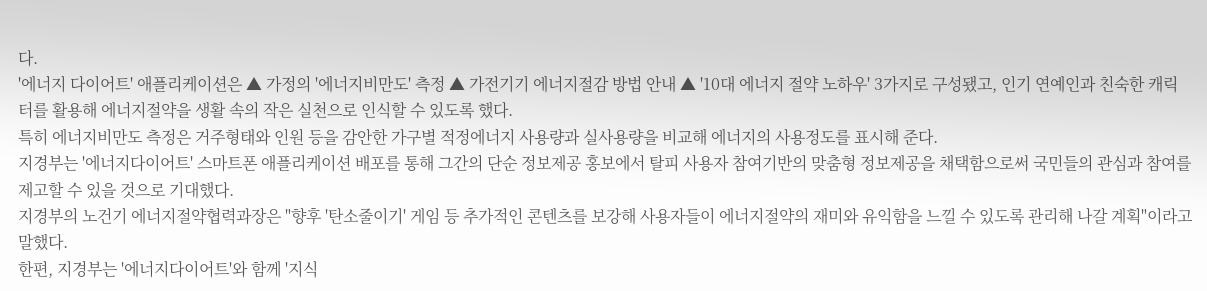다.
'에너지 다이어트' 애플리케이션은 ▲ 가정의 '에너지비만도' 측정 ▲ 가전기기 에너지절감 방법 안내 ▲ '10대 에너지 절약 노하우' 3가지로 구성됐고, 인기 연예인과 친숙한 캐릭터를 활용해 에너지절약을 생활 속의 작은 실천으로 인식할 수 있도록 했다.
특히 에너지비만도 측정은 거주형태와 인원 등을 감안한 가구별 적정에너지 사용량과 실사용량을 비교해 에너지의 사용정도를 표시해 준다.
지경부는 '에너지다이어트' 스마트폰 애플리케이션 배포를 통해 그간의 단순 정보제공 홍보에서 탈피 사용자 참여기반의 맞춤형 정보제공을 채택함으로써 국민들의 관심과 참여를 제고할 수 있을 것으로 기대했다.
지경부의 노건기 에너지절약협력과장은 "향후 '탄소줄이기' 게임 등 추가적인 콘텐츠를 보강해 사용자들이 에너지절약의 재미와 유익함을 느낄 수 있도록 관리해 나갈 계획"이라고 말했다.
한편, 지경부는 '에너지다이어트'와 함께 '지식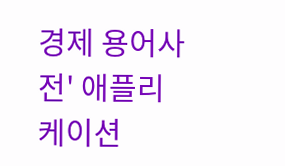경제 용어사전' 애플리케이션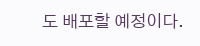도 배포할 예정이다.